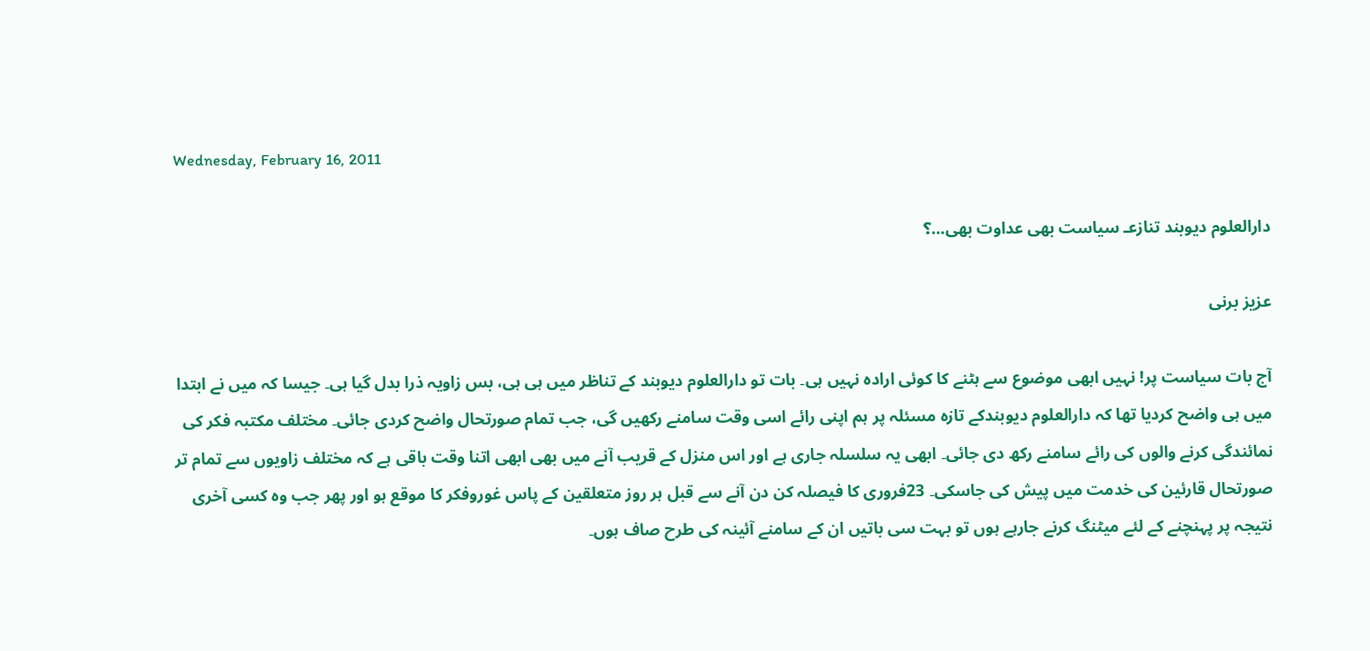Wednesday, February 16, 2011

دارالعلوم دیوبند تنازعـ سیاست بھی عداوت بھی…؟

عزیز برنی

آج بات سیاست پر! نہیں ابھی موضوع سے ہٹنے کا کوئی ارادہ نہیں ہی۔ بات تو دارالعلوم دیوبند کے تناظر میں ہی ہی، بس زاویہ ذرا بدل گیا ہی۔ جیسا کہ میں نے ابتدا میں ہی واضح کردیا تھا کہ دارالعلوم دیوبندکے تازہ مسئلہ پر ہم اپنی رائے اسی وقت سامنے رکھیں گی، جب تمام صورتحال واضح کردی جائی۔ مختلف مکتبہ فکر کی نمائندگی کرنے والوں کی رائے سامنے رکھ دی جائی۔ ابھی یہ سلسلہ جاری ہے اور اس منزل کے قریب آنے میں بھی ابھی اتنا وقت باقی ہے کہ مختلف زاویوں سے تمام تر صورتحال قارئین کی خدمت میں پیش کی جاسکی۔ 23فروری کا فیصلہ کن دن آنے سے قبل ہر روز متعلقین کے پاس غوروفکر کا موقع ہو اور پھر جب وہ کسی آخری نتیجہ پر پہنچنے کے لئے میٹنگ کرنے جارہے ہوں تو بہت سی باتیں ان کے سامنے آئینہ کی طرح صاف ہوں۔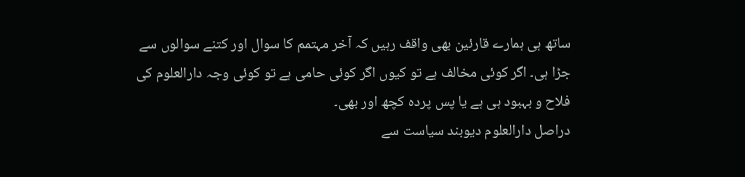ساتھ ہی ہمارے قارئین بھی واقف رہیں کہ آخر مہتمم کا سوال اور کتنے سوالوں سے جڑا ہی۔ اگر کوئی مخالف ہے تو کیوں اگر کوئی حامی ہے تو کوئی وجہ دارالعلوم کی فلاح و بہبود ہی ہے یا پس پردہ کچھ اور بھی۔
دراصل دارالعلوم دیوبند سیاست سے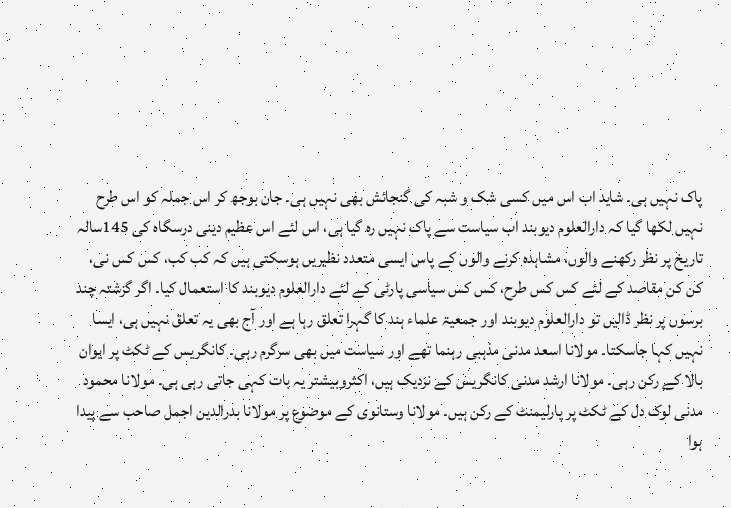پاک نہیں ہی۔ شاید اب اس میں کسی شک و شبہ کی گنجائش بھی نہیں ہی۔ جان بوجھ کر اس جملہ کو اس طرح نہیں لکھا گیا کہ دارالعلوم دیوبند اب سیاست سے پاک نہیں رہ گیا ہی، اس لئے اس عظیم دینی درسگاہ کی 145سالہ تاریخ پر نظر رکھنے والوں، مشاہدہ کرنے والوں کے پاس ایسی متعدد نظیریں ہوسکتی ہیں کہ کب کب، کس کس نی، کن کن مقاصد کے لئے کس کس طرح، کس کس سیاسی پارٹی کے لئے دارالعلوم دیوبند کا استعمال کیا۔ اگر گزشتہ چند برسوں پر نظر ڈالیں تو دارالعلوم دیوبند اور جمعیۃ علماء ہند کا گہرا تعلق رہا ہے اور آج بھی یہ تعلق نہیں ہی، ایسا نہیں کہا جاسکتا۔ مولانا اسعد مدنی مذہبی رہنما تھے اور سیاست میں بھی سرگرم رہی۔ کانگریس کے ٹکٹ پر ایوان بالا کے رکن رہی۔ مولانا ارشد مدنی کانگریس کے نزدیک ہیں، اکثروبیشتر یہ بات کہی جاتی رہی ہی۔ مولانا محمود مدنی لوک دل کے ٹکٹ پر پارلیمنٹ کے رکن ہیں۔ مولانا وستانوی کے موضوع پر مولانا بدرالدین اجمل صاحب سے پیدا ہوا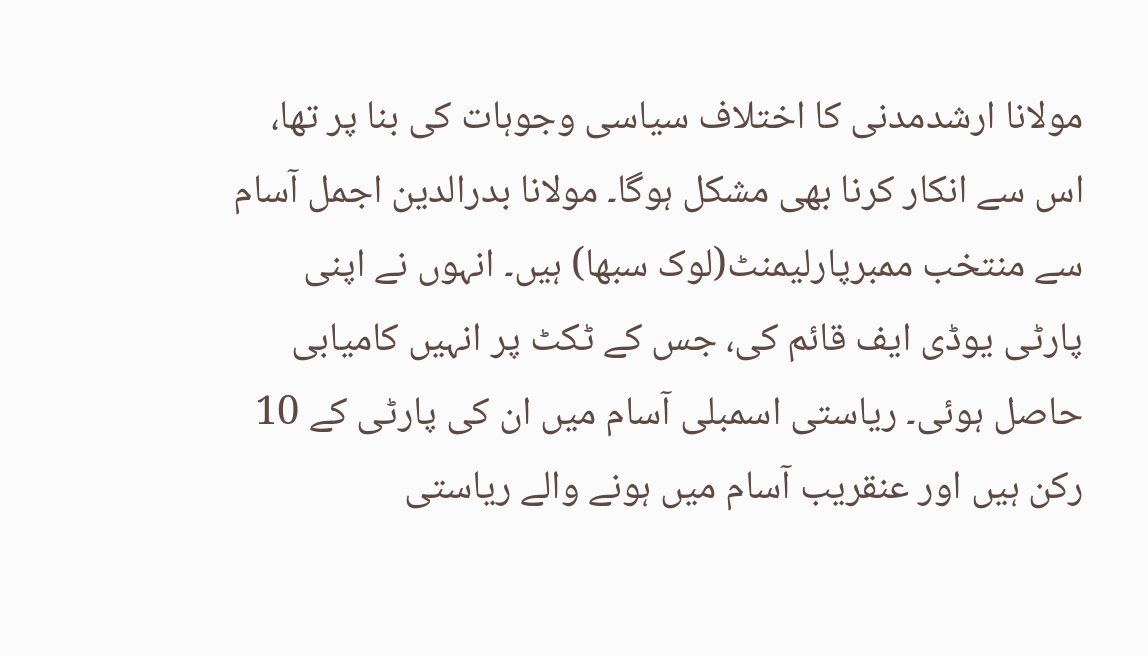مولانا ارشدمدنی کا اختلاف سیاسی وجوہات کی بنا پر تھا، اس سے انکار کرنا بھی مشکل ہوگا۔ مولانا بدرالدین اجمل آسام سے منتخب ممبرپارلیمنٹ(لوک سبھا) ہیں۔ انہوں نے اپنی پارٹی یوڈی ایف قائم کی، جس کے ٹکٹ پر انہیں کامیابی حاصل ہوئی۔ ریاستی اسمبلی آسام میں ان کی پارٹی کے 10 رکن ہیں اور عنقریب آسام میں ہونے والے ریاستی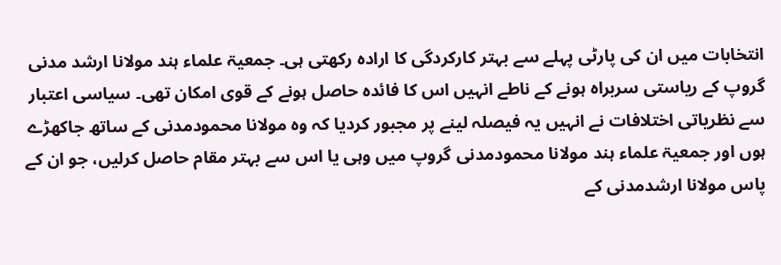انتخابات میں ان کی پارٹی پہلے سے بہتر کارکردگی کا ارادہ رکھتی ہی۔ جمعیۃ علماء ہند مولانا ارشد مدنی گروپ کے ریاستی سربراہ ہونے کے ناطے انہیں اس کا فائدہ حاصل ہونے کے قوی امکان تھی۔ سیاسی اعتبار سے نظریاتی اختلافات نے انہیں یہ فیصلہ لینے پر مجبور کردیا کہ وہ مولانا محمودمدنی کے ساتھ جاکھڑے ہوں اور جمعیۃ علماء ہند مولانا محمودمدنی گروپ میں وہی یا اس سے بہتر مقام حاصل کرلیں، جو ان کے پاس مولانا ارشدمدنی کے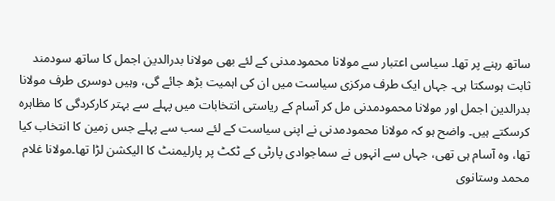ساتھ رہنے پر تھا۔ سیاسی اعتبار سے مولانا محمودمدنی کے لئے بھی مولانا بدرالدین اجمل کا ساتھ سودمند ثابت ہوسکتا ہی۔ جہاں ایک طرف مرکزی سیاست میں ان کی اہمیت بڑھ جائے گی، وہیں دوسری طرف مولانا بدرالدین اجمل اور مولانا محمودمدنی مل کر آسام کے ریاستی انتخابات میں پہلے سے بہتر کارکردگی کا مظاہرہ کرسکتے ہیں۔ واضح ہو کہ مولانا محمودمدنی نے اپنی سیاست کے لئے سب سے پہلے جس زمین کا انتخاب کیا تھا، وہ آسام ہی تھی، جہاں سے انہوں نے سماجوادی پارٹی کے ٹکٹ پر پارلیمنٹ کا الیکشن لڑا تھا۔مولانا غلام محمد وستانوی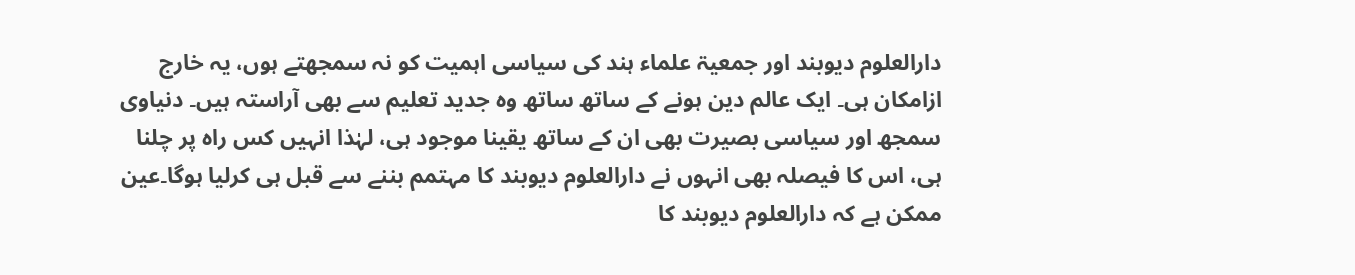دارالعلوم دیوبند اور جمعیۃ علماء ہند کی سیاسی اہمیت کو نہ سمجھتے ہوں، یہ خارج ازامکان ہی۔ ایک عالم دین ہونے کے ساتھ ساتھ وہ جدید تعلیم سے بھی آراستہ ہیں۔ دنیاوی سمجھ اور سیاسی بصیرت بھی ان کے ساتھ یقینا موجود ہی، لہٰذا انہیں کس راہ پر چلنا ہی، اس کا فیصلہ بھی انہوں نے دارالعلوم دیوبند کا مہتمم بننے سے قبل ہی کرلیا ہوگا۔عین ممکن ہے کہ دارالعلوم دیوبند کا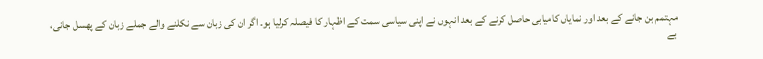مہتمم بن جانے کے بعد اور نمایاں کامیابی حاصل کرنے کے بعد انہوں نے اپنی سیاسی سمت کے اظہار کا فیصلہ کرلیا ہو۔ اگر ان کی زبان سے نکلنے والے جملے زبان کے پھسل جانی، بے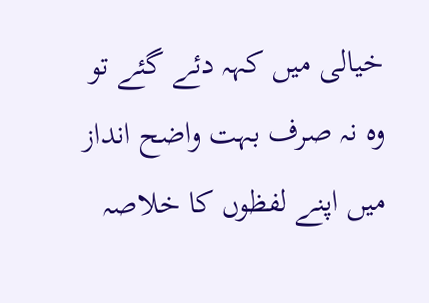خیالی میں کہہ دئے گئے تو وہ نہ صرف بہت واضح انداز میں اپنے لفظوں کا خلاصہ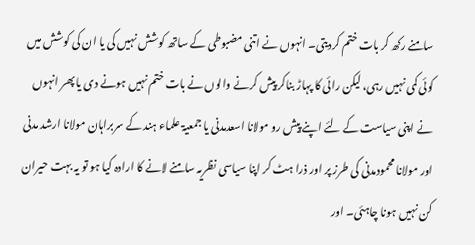سامنے رکھ کر بات ختم کردیتی۔ انہوں نے اتنی مضبوطی کے ساتھ کوشش نہیں کی یا ان کی کوشش میں کوئی کمی نہیں رہی، لیکن رائی کا پہاڑ بناکر پیش کرنے والوں نے بات ختم نہیں ہونے دی یا پھر انہوں نے اپنی سیاست کے لئے اپنے پیش رو مولانا اسعدمدنی یا جمعیۃ علماء ہند کے سربراہان مولانا ارشد مدنی اور مولانا محمودمدنی کی طرز پر اور ذرا ہٹ کر اپنا سیاسی نظریہ سامنے لانے کا ارادہ کیا ہو تو یہ بہت حیران کن نہیں ہونا چاہئی۔ اور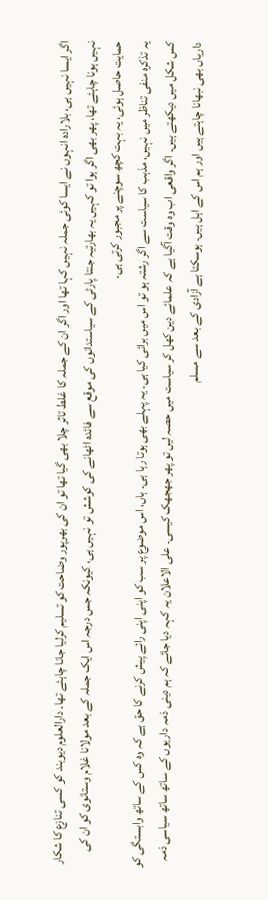اگر ایسا نہیں ہی، بلارادہ انہوں نے ایسا کوئی جملہ نہیں کہا تھا اور اگر ان کے جملہ کا غلط تاثر چلا بھی گیا تھا تو ان کی بھرپور وضاحت کو تسلیم کرلیا جانا چاہئے تھا۔ دارالعلوم دیوبند کو کسی تنازع کا شکار نہیں ہونا چاہئے تھا، پھر بھی اگر ہوا تو کہیں یہ بھارتیہ جنتا پارٹی کے سیاستدانوں کی موقع سے فائدہ اٹھانے کی کوشش تو نہیں ہی، کیونکہ جس درجہ اس ایک جملہ کے بعد مولانا غلام وستانوی کو ان کی حمایت حاصل ہوئی، یہ بہت کچھ سوچنے پر مجبور کرتی ہی۔
یہ تذکرہ منفی تناظر میں نہیں، مذہب کا سیاست سے اگر رشتہ ہو تو اس میں برائی کیا ہی۔ یہ پہلے بھی ہوتا رہا ہی۔ ہاں، اس موضوع پر سب کو اپنی اپنی رائے پیش کرنے کا حق ہے کہ وہ کس کے ساتھ وابستگی کو کس شکل میں دیکھتے ہیں۔ اگر واقعی اب وہ وقت آگیا ہے کہ علمائے دین کھل کر سیاست میں حصہ لیں تو پھر جھجھک کیسی۔ علی الاعلان یہ کہہ دیا جائے کہ ہم دینی ذمہ داریوں کے ساتھ ساتھ سیاسی ذمہ داریاں بھی نبھانا چاہتے ہیں اور ہم اس کے اہل ہیں۔ ہوسکتا ہے آزادی کے بعد سے مسلم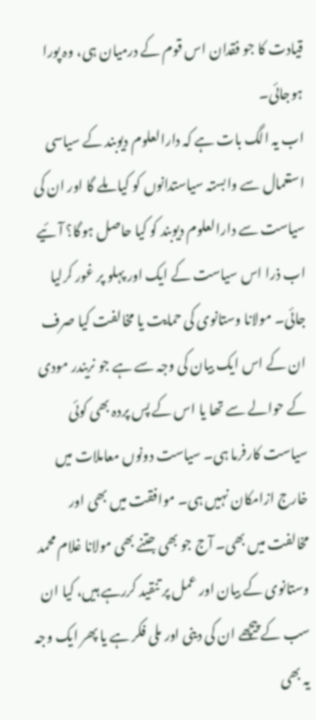قیادت کا جو فقدان اس قوم کے درمیان ہی، وہ پورا ہوجائی۔
اب یہ الگ بات ہے کہ دارالعلوم دیوبند کے سیاسی استعمال سے وابستہ سیاستدانوں کو کیا ملے گا اور ان کی سیاست سے دارالعلوم دیوبند کو کیا حاصل ہوگا؟ آئیے اب ذرا اس سیاست کے ایک اور پہلو پر غور کرلیا جائی۔ مولانا وستانوی کی حمایت یا مخالفت کیا صرف ان کے اس ایک بیان کی وجہ سے ہے جو نریندر مودی کے حوالے سے تھا یا اس کے پس پردہ بھی کوئی سیاست کارفرما ہی۔ سیاست دونوں معاملات میں خارج ازامکان نہیں ہی۔ موافقت میں بھی اور مخالفت میں بھی۔ آج جو بھی جتنے بھی مولانا غلام محمد وستانوی کے بیان اور عمل پر تنقید کررہے ہیں، کیا ان سب کے پیچھے ان کی دینی اور ملی فکر ہے یا پھر ایک وجہ یہ بھی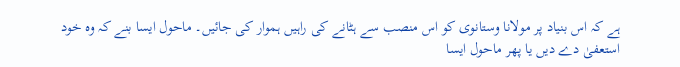ہے کہ اس بنیاد پر مولانا وستانوی کو اس منصب سے ہٹانے کی راہیں ہموار کی جائیں۔ ماحول ایسا بنے کہ وہ خود استعفیٰ دے دیں یا پھر ماحول ایسا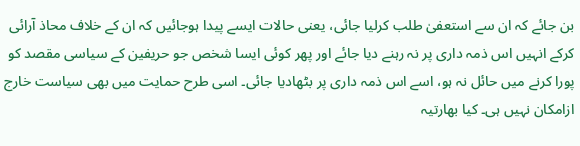بن جائے کہ ان سے استعفیٰ طلب کرلیا جائی، یعنی حالات ایسے پیدا ہوجائیں کہ ان کے خلاف محاذ آرائی کرکے انہیں اس ذمہ داری پر نہ رہنے دیا جائے اور پھر کوئی ایسا شخص جو حریفین کے سیاسی مقصد کو پورا کرنے میں حائل نہ ہو، اسے اس ذمہ داری پر بٹھادیا جائی۔ اسی طرح حمایت میں بھی سیاست خارج ازامکان نہیں ہی۔ کیا بھارتیہ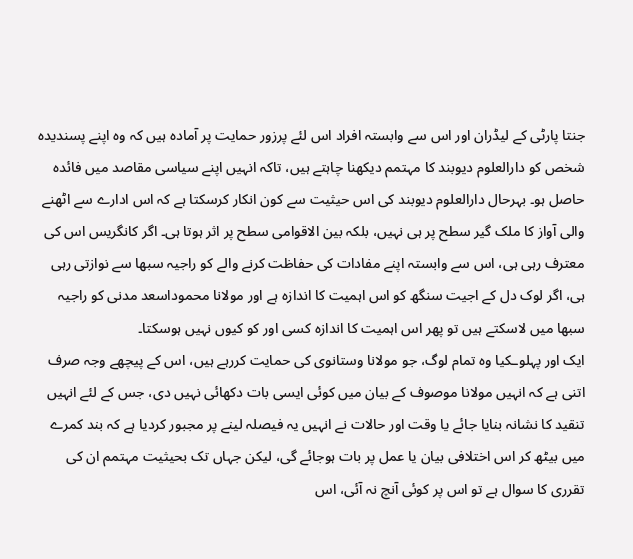جنتا پارٹی کے لیڈران اور اس سے وابستہ افراد اس لئے پرزور حمایت پر آمادہ ہیں کہ وہ اپنے پسندیدہ شخص کو دارالعلوم دیوبند کا مہتمم دیکھنا چاہتے ہیں، تاکہ انہیں اپنے سیاسی مقاصد میں فائدہ حاصل ہو۔ بہرحال دارالعلوم دیوبند کی اس حیثیت سے کون انکار کرسکتا ہے کہ اس ادارے سے اٹھنے والی آواز کا ملک گیر سطح پر ہی نہیں، بلکہ بین الاقوامی سطح پر اثر ہوتا ہی۔ اگر کانگریس اس کی معترف رہی ہی، اس سے وابستہ اپنے مفادات کی حفاظت کرنے والے کو راجیہ سبھا سے نوازتی رہی ہی، اگر لوک دل کے اجیت سنگھ کو اس اہمیت کا اندازہ ہے اور مولانا محموداسعد مدنی کو راجیہ سبھا میں لاسکتے ہیں تو پھر اس اہمیت کا اندازہ کسی اور کو کیوں نہیں ہوسکتا۔
ایک اور پہلوـکیا وہ تمام لوگ، جو مولانا وستانوی کی حمایت کررہے ہیں، اس کے پیچھے وجہ صرف اتنی ہے کہ انہیں مولانا موصوف کے بیان میں کوئی ایسی بات دکھائی نہیں دی، جس کے لئے انہیں تنقید کا نشانہ بنایا جائے یا وقت اور حالات نے انہیں یہ فیصلہ لینے پر مجبور کردیا ہے کہ بند کمرے میں بیٹھ کر اس اختلافی بیان یا عمل پر بات ہوجائے گی، لیکن جہاں تک بحیثیت مہتمم ان کی تقرری کا سوال ہے تو اس پر کوئی آنچ نہ آئی، اس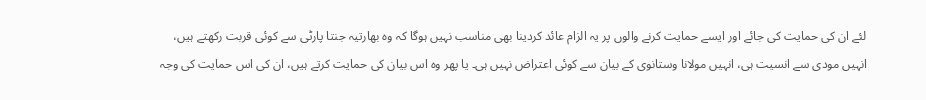لئے ان کی حمایت کی جائے اور ایسے حمایت کرنے والوں پر یہ الزام عائد کردینا بھی مناسب نہیں ہوگا کہ وہ بھارتیہ جنتا پارٹی سے کوئی قربت رکھتے ہیں، انہیں مودی سے انسیت ہی، انہیں مولانا وستانوی کے بیان سے کوئی اعتراض نہیں ہی۔ یا پھر وہ اس بیان کی حمایت کرتے ہیں، ان کی اس حمایت کی وجہ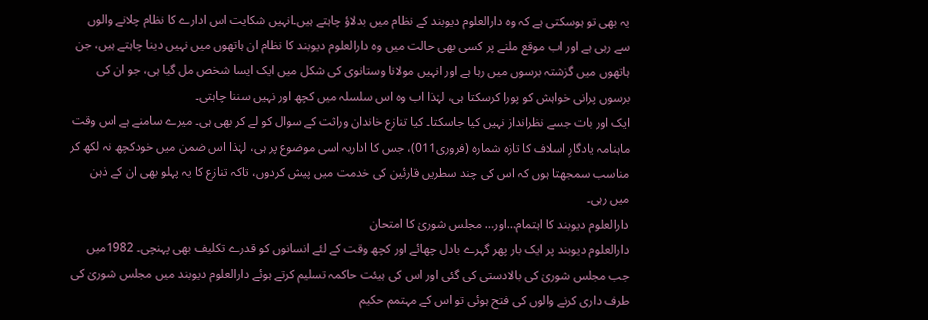یہ بھی تو ہوسکتی ہے کہ وہ دارالعلوم دیوبند کے نظام میں بدلاؤ چاہتے ہیں۔انہیں شکایت اس ادارے کا نظام چلانے والوں سے رہی ہے اور اب موقع ملنے پر کسی بھی حالت میں وہ دارالعلوم دیوبند کا نظام ان ہاتھوں میں نہیں دینا چاہتے ہیں، جن ہاتھوں میں گزشتہ برسوں میں رہا ہے اور انہیں مولانا وستانوی کی شکل میں ایک ایسا شخص مل گیا ہی، جو ان کی برسوں پرانی خواہش کو پورا کرسکتا ہی، لہٰذا اب وہ اس سلسلہ میں کچھ اور نہیں سننا چاہتی۔
ایک اور بات جسے نظرانداز نہیں کیا جاسکتا۔ کیا تنازع خاندان وراثت کے سوال کو لے کر بھی ہی۔ میرے سامنے ہے اس وقت ماہنامہ یادگارِ اسلاف کا تازہ شمارہ (فروری011)، جس کا اداریہ اسی موضوع پر ہی، لہٰذا اس ضمن میں خودکچھ نہ لکھ کر مناسب سمجھتا ہوں کہ اس کی چند سطریں قارئین کی خدمت میں پیش کردوں، تاکہ تنازع کا یہ پہلو بھی ان کے ذہن میں رہی۔
دارالعلوم دیوبند کا اہتمام…اور… مجلس شوریٰ کا امتحان
دارالعلوم دیوبند پر ایک بار پھر گہرے بادل چھائے اور کچھ وقت کے لئے انسانوں کو قدرے تکلیف بھی پہنچی۔ 1982میں جب مجلس شوریٰ کی بالادستی کی گئی اور اس کی ہیئت حاکمہ تسلیم کرتے ہوئے دارالعلوم دیوبند میں مجلس شوریٰ کی طرف داری کرنے والوں کی فتح ہوئی تو اس کے مہتمم حکیم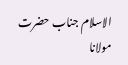الاسلام جناب حضرت مولانا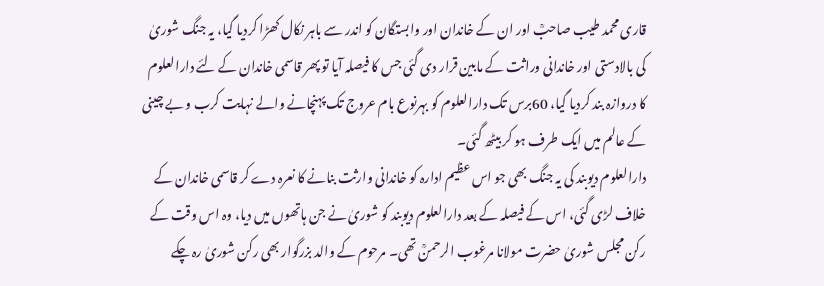قاری محمد طیب صاحبؒ اور ان کے خاندان اور وابستگان کو اندر سے باہر نکال کھڑا کردیا گیا، یہ جنگ شوریٰ کی بالادستی اور خاندانی وراثت کے مابین قرار دی گئی جس کا فیصلہ آیا تو پھر قاسمی خاندان کے لئے دارالعلوم کا دروازہ بند کردیا گیا، 60برس تک دارالعلوم کو بہرنوع بام عروج تک پہنچانے والے نہایت کرب و بے چینی کے عالم میں ایک طرف ہو کر بیٹھ گئی۔
دارالعلوم دیوبند کی یہ جنگ بھی جو اس عظیم ادارہ کو خاندانی وارثت بنانے کا نعرہ دے کر قاسمی خاندان کے خلاف لڑی گئی، اس کے فیصلہ کے بعد دارالعلوم دیوبند کو شوریٰ نے جن ہاتھوں میں دیا، وہ اس وقت کے رکن مجلس شوریٰ حضرت مولانا مرغوب الرحمنؒ تھی۔ مرحوم کے والد بزرگوار بھی رکن شوریٰ رہ چکے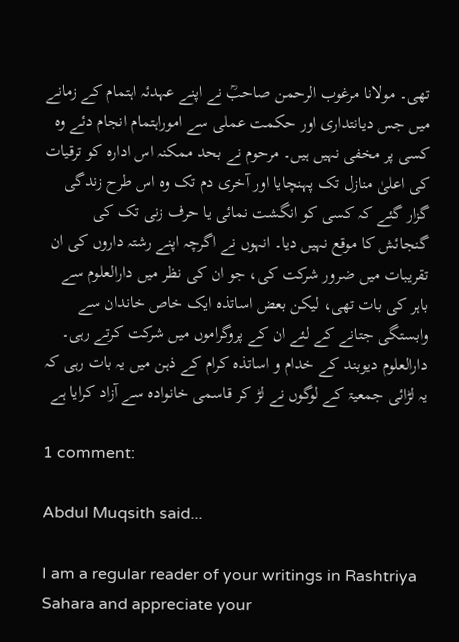تھی۔ مولانا مرغوب الرحمن صاحبؒ نے اپنے عہدئہ اہتمام کے زمانے میں جس دیانتداری اور حکمت عملی سے اموراہتمام انجام دئے وہ کسی پر مخفی نہیں ہیں۔ مرحوم نے بحد ممکنہ اس ادارہ کو ترقیات کی اعلیٰ منازل تک پہنچایا اور آخری دم تک وہ اس طرح زندگی گزار گئے کہ کسی کو انگشت نمائی یا حرف زنی تک کی گنجائش کا موقع نہیں دیا۔ انہوں نے اگرچہ اپنے رشتہ داروں کی ان تقریبات میں ضرور شرکت کی، جو ان کی نظر میں دارالعلوم سے باہر کی بات تھی، لیکن بعض اساتذہ ایک خاص خاندان سے وابستگی جتانے کے لئے ان کے پروگراموں میں شرکت کرتے رہی۔
دارالعلوم دیوبند کے خدام و اساتذہ کرام کے ذہن میں یہ بات رہی کہ یہ لڑائی جمعیۃ کے لوگوں نے لڑ کر قاسمی خانوادہ سے آزاد کرایا ہے

1 comment:

Abdul Muqsith said...

I am a regular reader of your writings in Rashtriya Sahara and appreciate your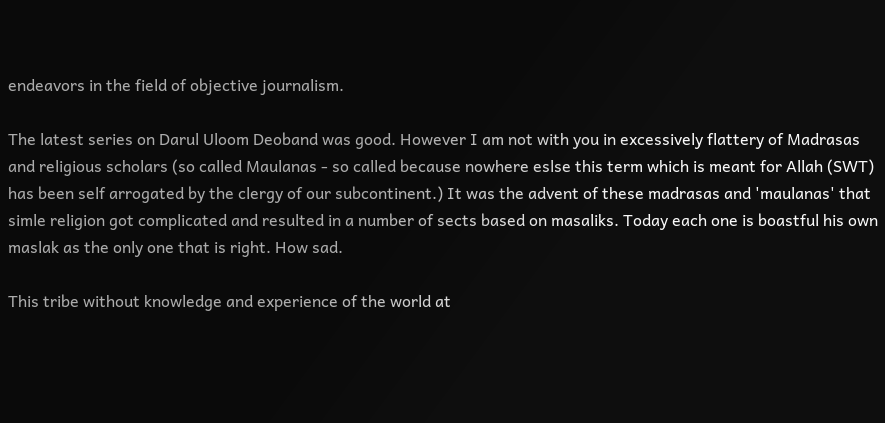endeavors in the field of objective journalism.

The latest series on Darul Uloom Deoband was good. However I am not with you in excessively flattery of Madrasas and religious scholars (so called Maulanas - so called because nowhere eslse this term which is meant for Allah (SWT) has been self arrogated by the clergy of our subcontinent.) It was the advent of these madrasas and 'maulanas' that simle religion got complicated and resulted in a number of sects based on masaliks. Today each one is boastful his own maslak as the only one that is right. How sad.

This tribe without knowledge and experience of the world at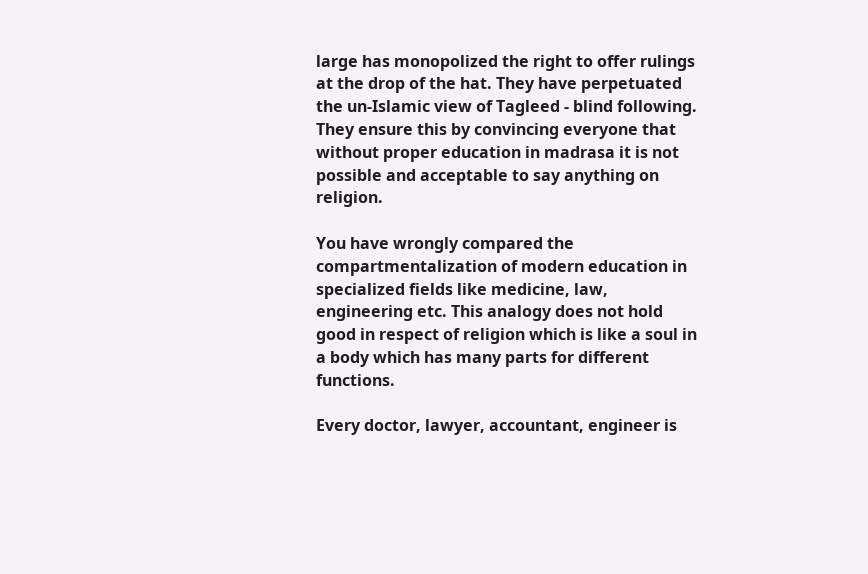large has monopolized the right to offer rulings at the drop of the hat. They have perpetuated the un-Islamic view of Tagleed - blind following. They ensure this by convincing everyone that without proper education in madrasa it is not possible and acceptable to say anything on religion.

You have wrongly compared the compartmentalization of modern education in specialized fields like medicine, law, engineering etc. This analogy does not hold good in respect of religion which is like a soul in a body which has many parts for different functions.

Every doctor, lawyer, accountant, engineer is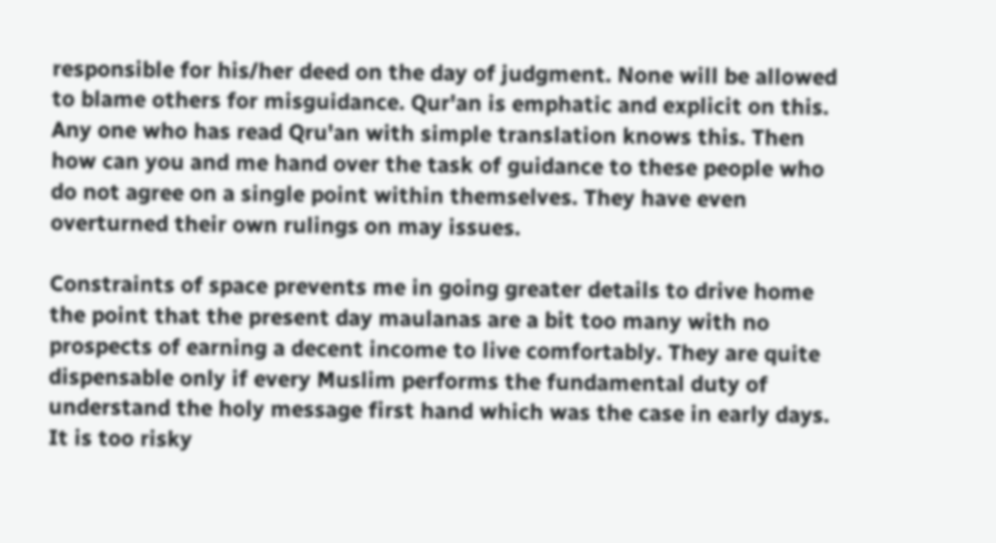responsible for his/her deed on the day of judgment. None will be allowed to blame others for misguidance. Qur'an is emphatic and explicit on this. Any one who has read Qru'an with simple translation knows this. Then how can you and me hand over the task of guidance to these people who do not agree on a single point within themselves. They have even overturned their own rulings on may issues.

Constraints of space prevents me in going greater details to drive home the point that the present day maulanas are a bit too many with no prospects of earning a decent income to live comfortably. They are quite dispensable only if every Muslim performs the fundamental duty of understand the holy message first hand which was the case in early days. It is too risky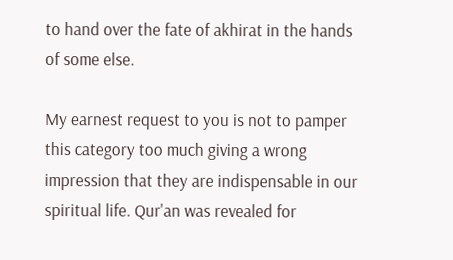to hand over the fate of akhirat in the hands of some else.

My earnest request to you is not to pamper this category too much giving a wrong impression that they are indispensable in our spiritual life. Qur'an was revealed for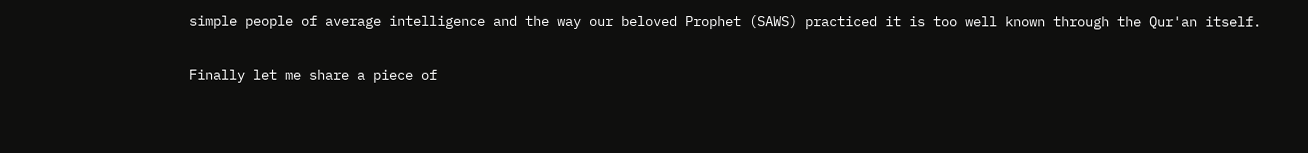simple people of average intelligence and the way our beloved Prophet (SAWS) practiced it is too well known through the Qur'an itself.

Finally let me share a piece of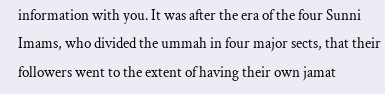information with you. It was after the era of the four Sunni Imams, who divided the ummah in four major sects, that their followers went to the extent of having their own jamat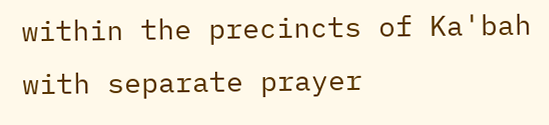within the precincts of Ka'bah with separate prayer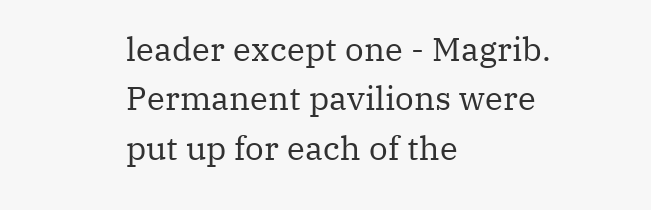leader except one - Magrib. Permanent pavilions were put up for each of the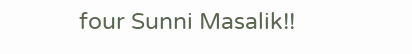four Sunni Masalik!!